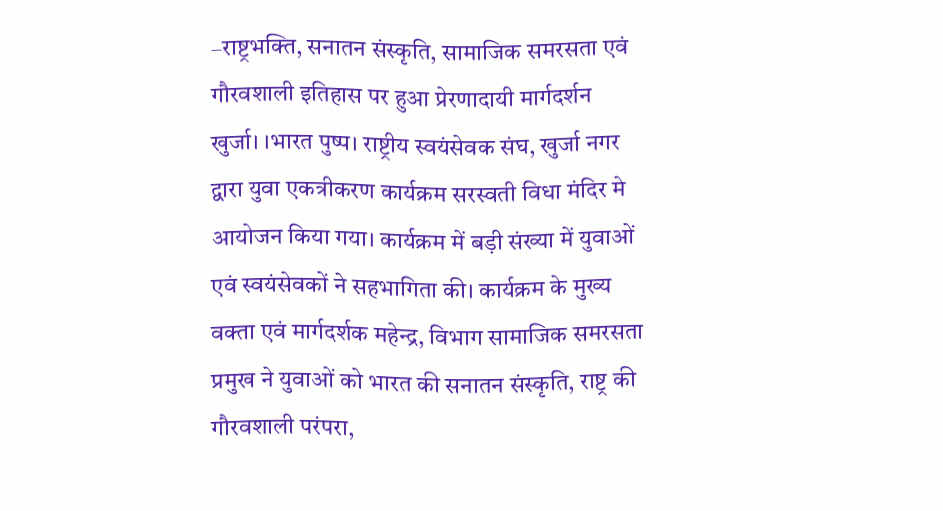–राष्ट्रभक्ति, सनातन संस्कृति, सामाजिक समरसता एवं गौरवशाली इतिहास पर हुआ प्रेरणादायी मार्गदर्शन
खुर्जा। ।भारत पुष्प। राष्ट्रीय स्वयंसेवक संघ, खुर्जा नगर द्वारा युवा एकत्रीकरण कार्यक्रम सरस्वती विधा मंदिर मे आयोजन किया गया। कार्यक्रम में बड़ी संख्या में युवाओं एवं स्वयंसेवकों ने सहभागिता की। कार्यक्रम के मुख्य वक्ता एवं मार्गदर्शक महेन्द्र, विभाग सामाजिक समरसता प्रमुख ने युवाओं को भारत की सनातन संस्कृति, राष्ट्र की गौरवशाली परंपरा,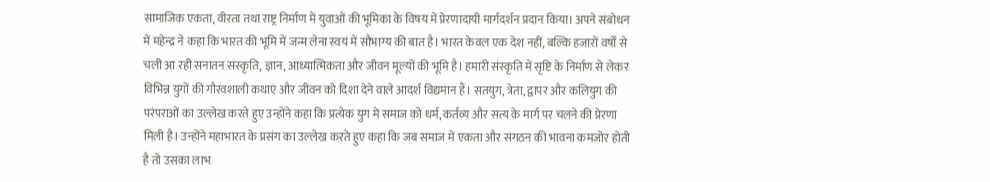सामाजिक एकता, वीरता तथा राष्ट्र निर्माण में युवाओं की भूमिका के विषय में प्रेरणादायी मार्गदर्शन प्रदान किया। अपने संबोधन में महेन्द्र ने कहा कि भारत की भूमि में जन्म लेना स्वयं में सौभाग्य की बात है। भारत केवल एक देश नहीं, बल्कि हजारों वर्षों से चली आ रही सनातन संस्कृति, ज्ञान, आध्यात्मिकता और जीवन मूल्यों की भूमि है। हमारी संस्कृति में सृष्टि के निर्माण से लेकर विभिन्न युगों की गौरवशाली कथाएं और जीवन को दिशा देने वाले आदर्श विद्यमान हैं। सतयुग, त्रेता, द्वापर और कलियुग की परंपराओं का उल्लेख करते हुए उन्होंने कहा कि प्रत्येक युग में समाज को धर्म, कर्तव्य और सत्य के मार्ग पर चलने की प्रेरणा मिली है। उन्होंने महाभारत के प्रसंग का उल्लेख करते हुए कहा कि जब समाज में एकता और संगठन की भावना कमजोर होती है तो उसका लाभ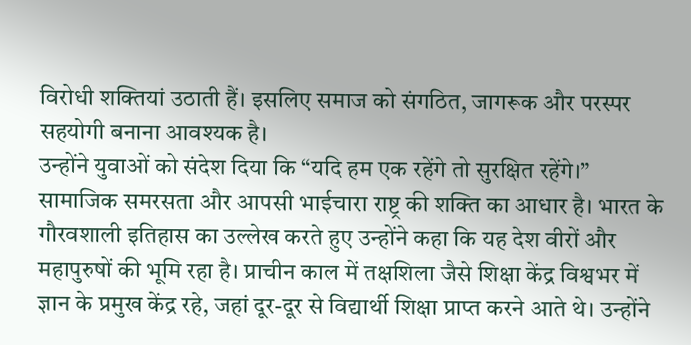विरोधी शक्तियां उठाती हैं। इसलिए समाज को संगठित, जागरूक और परस्पर सहयोगी बनाना आवश्यक है।
उन्होंने युवाओं को संदेश दिया कि “यदि हम एक रहेंगे तो सुरक्षित रहेंगे।” सामाजिक समरसता और आपसी भाईचारा राष्ट्र की शक्ति का आधार है। भारत के गौरवशाली इतिहास का उल्लेख करते हुए उन्होंने कहा कि यह देश वीरों और महापुरुषों की भूमि रहा है। प्राचीन काल में तक्षशिला जैसे शिक्षा केंद्र विश्वभर में ज्ञान के प्रमुख केंद्र रहे, जहां दूर-दूर से विद्यार्थी शिक्षा प्राप्त करने आते थे। उन्होंने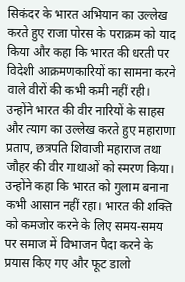सिकंदर के भारत अभियान का उल्लेख करते हुए राजा पोरस के पराक्रम को याद किया और कहा कि भारत की धरती पर विदेशी आक्रमणकारियों का सामना करने वाले वीरों की कभी कमी नहीं रही। उन्होंने भारत की वीर नारियों के साहस और त्याग का उल्लेख करते हुए महाराणा प्रताप, छत्रपति शिवाजी महाराज तथा जौहर की वीर गाथाओं को स्मरण किया। उन्होंने कहा कि भारत को गुलाम बनाना कभी आसान नहीं रहा। भारत की शक्ति को कमजोर करने के लिए समय-समय पर समाज में विभाजन पैदा करने के प्रयास किए गए और फूट डालो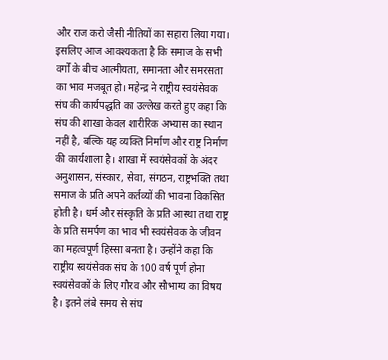और राज करो जैसी नीतियों का सहारा लिया गया। इसलिए आज आवश्यकता है कि समाज के सभी वर्गों के बीच आत्मीयता, समानता और समरसता का भाव मजबूत हो। महेन्द्र ने राष्ट्रीय स्वयंसेवक संघ की कार्यपद्धति का उल्लेख करते हुए कहा कि संघ की शाखा केवल शारीरिक अभ्यास का स्थान नहीं है, बल्कि यह व्यक्ति निर्माण और राष्ट्र निर्माण की कार्यशाला है। शाखा में स्वयंसेवकों के अंदर अनुशासन, संस्कार, सेवा, संगठन, राष्ट्रभक्ति तथा समाज के प्रति अपने कर्तव्यों की भावना विकसित होती है। धर्म और संस्कृति के प्रति आस्था तथा राष्ट्र के प्रति समर्पण का भाव भी स्वयंसेवक के जीवन का महत्वपूर्ण हिस्सा बनता है। उन्होंने कहा कि राष्ट्रीय स्वयंसेवक संघ के 100 वर्ष पूर्ण होना स्वयंसेवकों के लिए गौरव और सौभाग्य का विषय है। इतने लंबे समय से संघ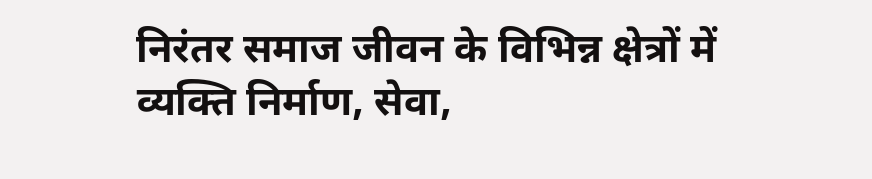निरंतर समाज जीवन के विभिन्न क्षेत्रों में व्यक्ति निर्माण, सेवा,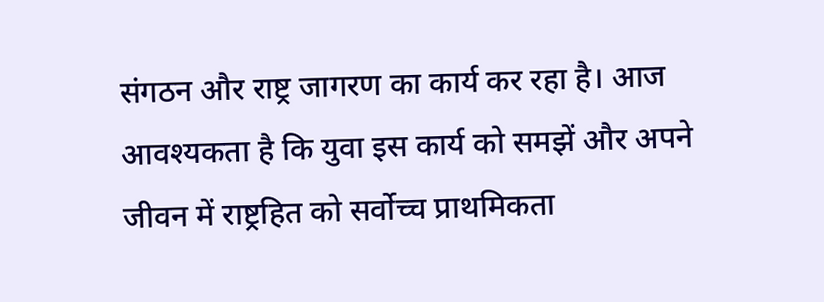संगठन और राष्ट्र जागरण का कार्य कर रहा है। आज आवश्यकता है कि युवा इस कार्य को समझें और अपने जीवन में राष्ट्रहित को सर्वोच्च प्राथमिकता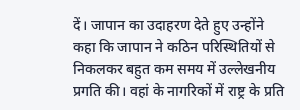दें। जापान का उदाहरण देते हुए उन्होंने कहा कि जापान ने कठिन परिस्थितियों से निकलकर बहुत कम समय में उल्लेखनीय प्रगति की। वहां के नागरिकों में राष्ट्र के प्रति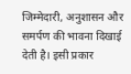जिम्मेदारी, अनुशासन और समर्पण की भावना दिखाई देती है। इसी प्रकार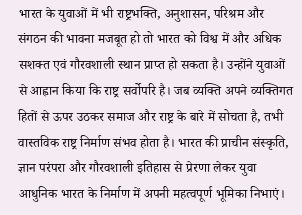भारत के युवाओं में भी राष्ट्रभक्ति, अनुशासन, परिश्रम और संगठन की भावना मजबूत हो तो भारत को विश्व में और अधिक सशक्त एवं गौरवशाली स्थान प्राप्त हो सकता है। उन्होंने युवाओं से आह्वान किया कि राष्ट्र सर्वोपरि है। जब व्यक्ति अपने व्यक्तिगत हितों से ऊपर उठकर समाज और राष्ट्र के बारे में सोचता है, तभी वास्तविक राष्ट्र निर्माण संभव होता है। भारत की प्राचीन संस्कृति, ज्ञान परंपरा और गौरवशाली इतिहास से प्रेरणा लेकर युवा आधुनिक भारत के निर्माण में अपनी महत्वपूर्ण भूमिका निभाएं।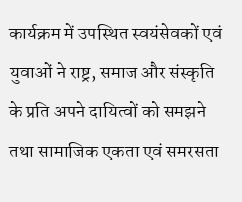कार्यक्रम में उपस्थित स्वयंसेवकों एवं युवाओं ने राष्ट्र, समाज और संस्कृति के प्रति अपने दायित्वों को समझने तथा सामाजिक एकता एवं समरसता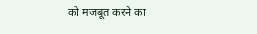को मजबूत करने का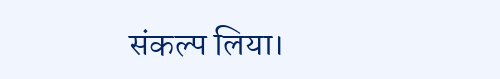संकल्प लिया।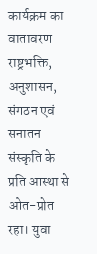कार्यक्रम का वातावरण राष्ट्रभक्ति, अनुशासन, संगठन एवं सनातन संस्कृति के प्रति आस्था से ओत-प्रोत रहा। युवा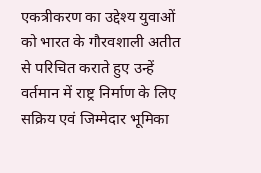एकत्रीकरण का उद्देश्य युवाओं को भारत के गौरवशाली अतीत से परिचित कराते हुए उन्हें वर्तमान में राष्ट्र निर्माण के लिए सक्रिय एवं जिम्मेदार भूमिका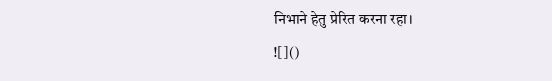निभाने हेतु प्रेरित करना रहा।
![]()